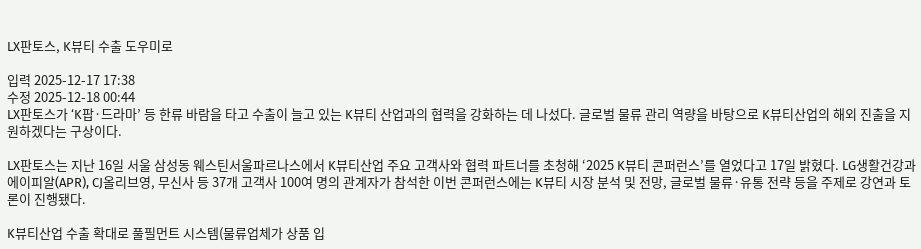LX판토스, K뷰티 수출 도우미로

입력 2025-12-17 17:38
수정 2025-12-18 00:44
LX판토스가 ‘K팝·드라마’ 등 한류 바람을 타고 수출이 늘고 있는 K뷰티 산업과의 협력을 강화하는 데 나섰다. 글로벌 물류 관리 역량을 바탕으로 K뷰티산업의 해외 진출을 지원하겠다는 구상이다.

LX판토스는 지난 16일 서울 삼성동 웨스틴서울파르나스에서 K뷰티산업 주요 고객사와 협력 파트너를 초청해 ‘2025 K뷰티 콘퍼런스’를 열었다고 17일 밝혔다. LG생활건강과 에이피알(APR), CJ올리브영, 무신사 등 37개 고객사 100여 명의 관계자가 참석한 이번 콘퍼런스에는 K뷰티 시장 분석 및 전망, 글로벌 물류·유통 전략 등을 주제로 강연과 토론이 진행됐다.

K뷰티산업 수출 확대로 풀필먼트 시스템(물류업체가 상품 입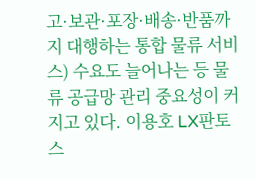고·보관·포장·배송·반품까지 대행하는 통합 물류 서비스) 수요도 늘어나는 등 물류 공급망 관리 중요성이 커지고 있다. 이용호 LX판토스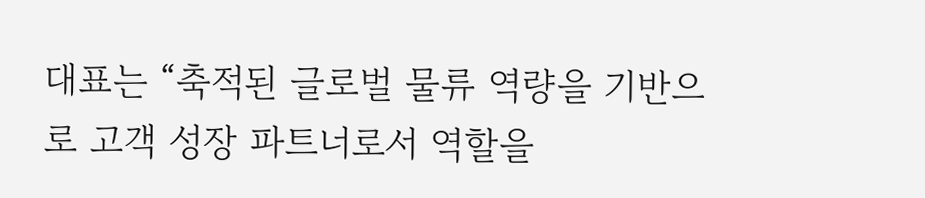대표는 “축적된 글로벌 물류 역량을 기반으로 고객 성장 파트너로서 역할을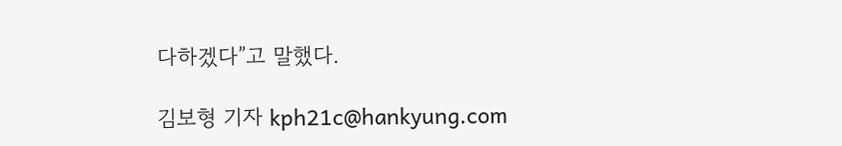다하겠다”고 말했다.

김보형 기자 kph21c@hankyung.com